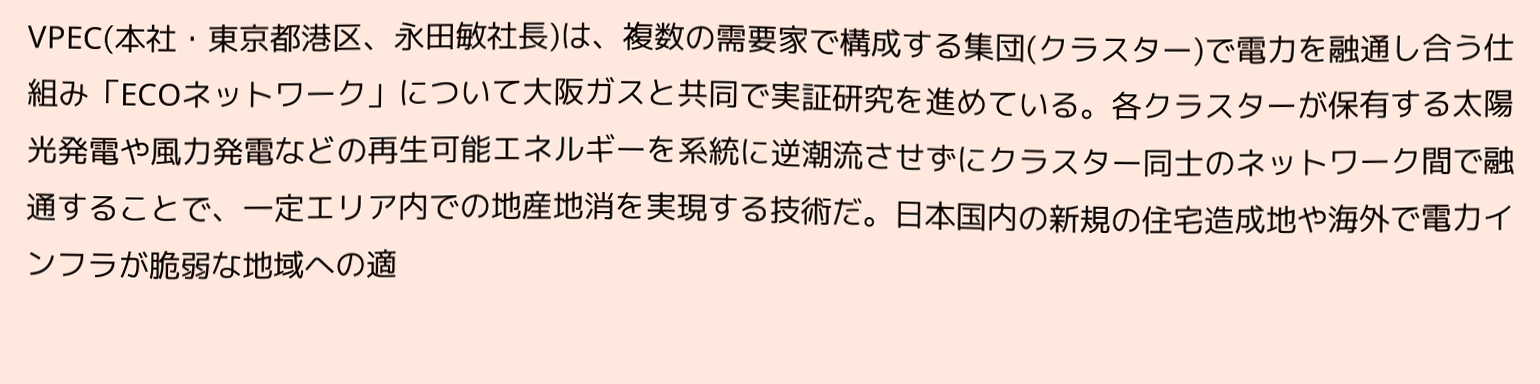VPEC(本社・東京都港区、永田敏社長)は、複数の需要家で構成する集団(クラスター)で電力を融通し合う仕組み「ECOネットワーク」について大阪ガスと共同で実証研究を進めている。各クラスターが保有する太陽光発電や風力発電などの再生可能エネルギーを系統に逆潮流させずにクラスター同士のネットワーク間で融通することで、一定エリア内での地産地消を実現する技術だ。日本国内の新規の住宅造成地や海外で電力インフラが脆弱な地域への適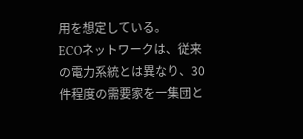用を想定している。
ECOネットワークは、従来の電力系統とは異なり、30件程度の需要家を一集団と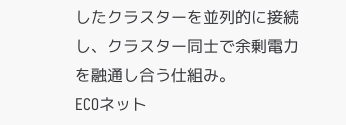したクラスターを並列的に接続し、クラスター同士で余剰電力を融通し合う仕組み。
ECOネット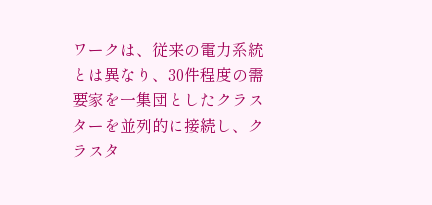ワークは、従来の電力系統とは異なり、30件程度の需要家を一集団としたクラスターを並列的に接続し、クラスタ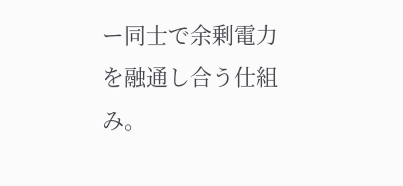ー同士で余剰電力を融通し合う仕組み。